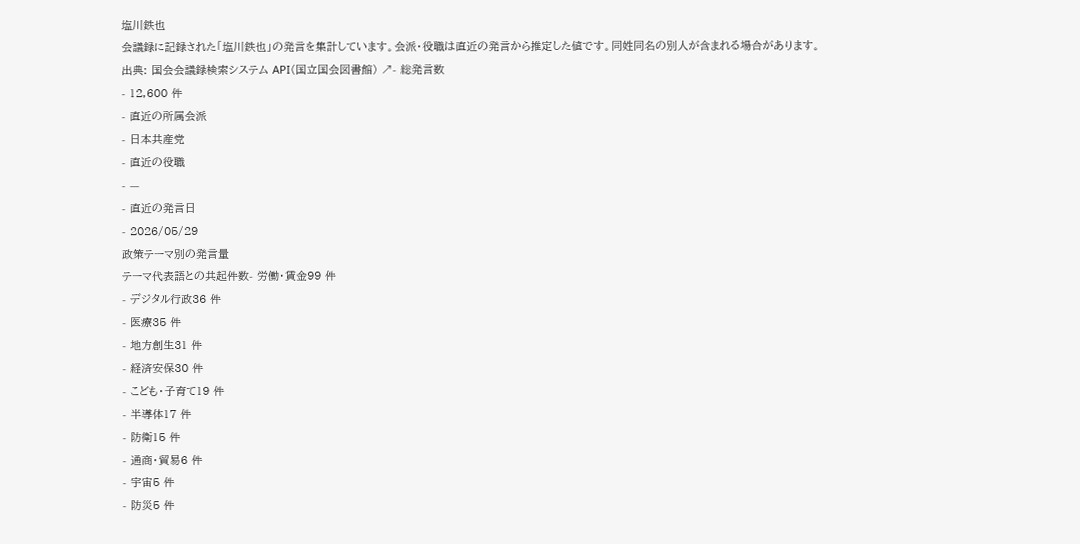塩川鉄也
会議録に記録された「塩川鉄也」の発言を集計しています。会派・役職は直近の発言から推定した値です。同姓同名の別人が含まれる場合があります。
出典: 国会会議録検索システム API(国立国会図書館) ↗- 総発言数
- 12,600 件
- 直近の所属会派
- 日本共産党
- 直近の役職
- —
- 直近の発言日
- 2026/05/29
政策テーマ別の発言量
テーマ代表語との共起件数- 労働・賃金99 件
- デジタル行政36 件
- 医療35 件
- 地方創生31 件
- 経済安保30 件
- こども・子育て19 件
- 半導体17 件
- 防衛15 件
- 通商・貿易6 件
- 宇宙5 件
- 防災5 件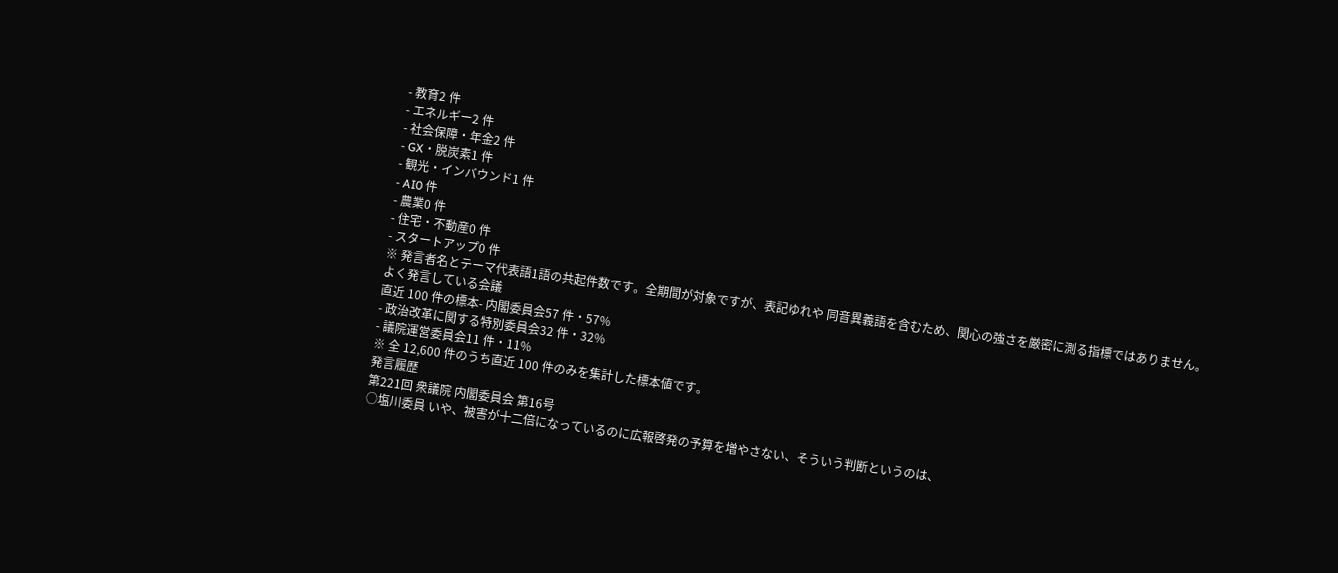- 教育2 件
- エネルギー2 件
- 社会保障・年金2 件
- GX・脱炭素1 件
- 観光・インバウンド1 件
- AI0 件
- 農業0 件
- 住宅・不動産0 件
- スタートアップ0 件
※ 発言者名とテーマ代表語1語の共起件数です。全期間が対象ですが、表記ゆれや 同音異義語を含むため、関心の強さを厳密に測る指標ではありません。
よく発言している会議
直近 100 件の標本- 内閣委員会57 件・57%
- 政治改革に関する特別委員会32 件・32%
- 議院運営委員会11 件・11%
※ 全 12,600 件のうち直近 100 件のみを集計した標本値です。
発言履歴
第221回 衆議院 内閣委員会 第16号
○塩川委員 いや、被害が十二倍になっているのに広報啓発の予算を増やさない、そういう判断というのは、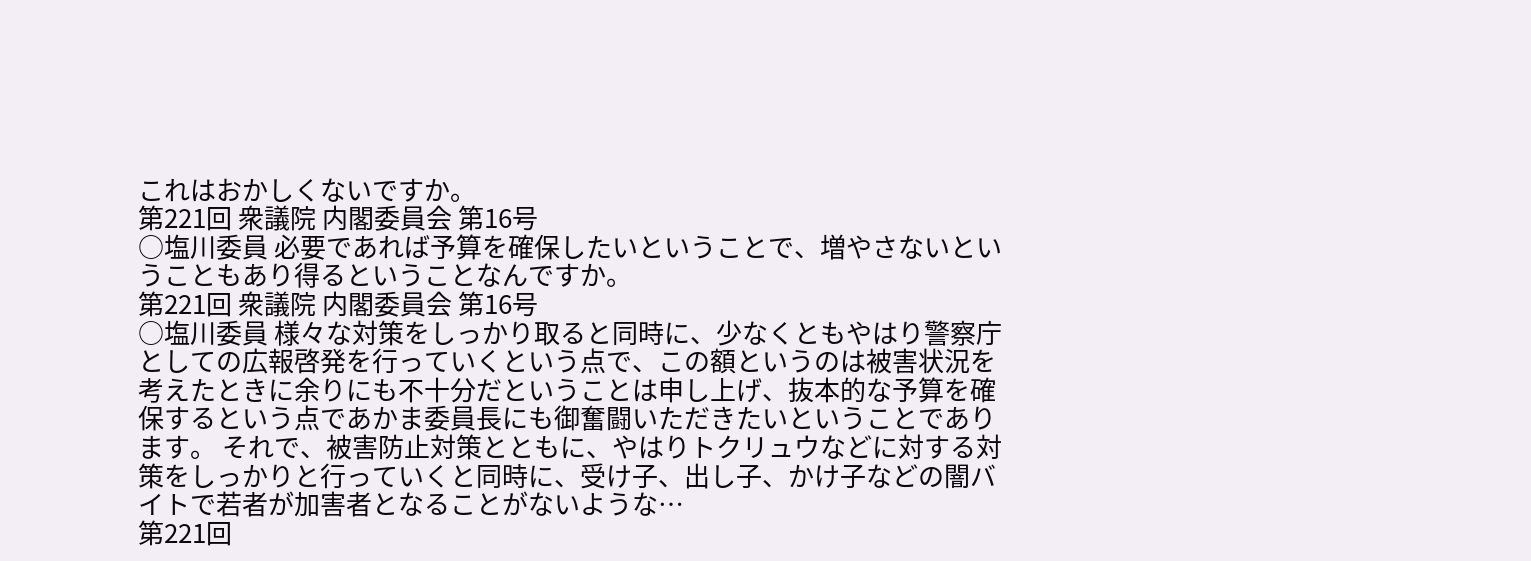これはおかしくないですか。
第221回 衆議院 内閣委員会 第16号
○塩川委員 必要であれば予算を確保したいということで、増やさないということもあり得るということなんですか。
第221回 衆議院 内閣委員会 第16号
○塩川委員 様々な対策をしっかり取ると同時に、少なくともやはり警察庁としての広報啓発を行っていくという点で、この額というのは被害状況を考えたときに余りにも不十分だということは申し上げ、抜本的な予算を確保するという点であかま委員長にも御奮闘いただきたいということであります。 それで、被害防止対策とともに、やはりトクリュウなどに対する対策をしっかりと行っていくと同時に、受け子、出し子、かけ子などの闇バイトで若者が加害者となることがないような…
第221回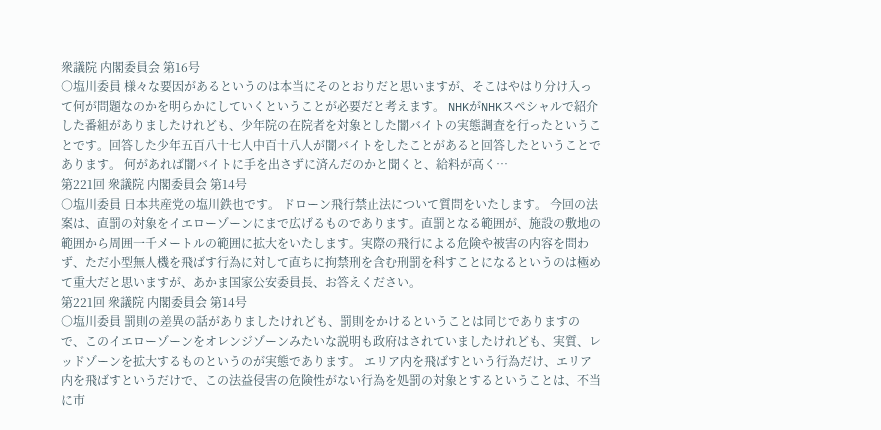衆議院 内閣委員会 第16号
○塩川委員 様々な要因があるというのは本当にそのとおりだと思いますが、そこはやはり分け入って何が問題なのかを明らかにしていくということが必要だと考えます。 NHKがNHKスペシャルで紹介した番組がありましたけれども、少年院の在院者を対象とした闇バイトの実態調査を行ったということです。回答した少年五百八十七人中百十八人が闇バイトをしたことがあると回答したということであります。 何があれば闇バイトに手を出さずに済んだのかと聞くと、給料が高く…
第221回 衆議院 内閣委員会 第14号
○塩川委員 日本共産党の塩川鉄也です。 ドローン飛行禁止法について質問をいたします。 今回の法案は、直罰の対象をイエローゾーンにまで広げるものであります。直罰となる範囲が、施設の敷地の範囲から周囲一千メートルの範囲に拡大をいたします。実際の飛行による危険や被害の内容を問わず、ただ小型無人機を飛ばす行為に対して直ちに拘禁刑を含む刑罰を科すことになるというのは極めて重大だと思いますが、あかま国家公安委員長、お答えください。
第221回 衆議院 内閣委員会 第14号
○塩川委員 罰則の差異の話がありましたけれども、罰則をかけるということは同じでありますので、このイエローゾーンをオレンジゾーンみたいな説明も政府はされていましたけれども、実質、レッドゾーンを拡大するものというのが実態であります。 エリア内を飛ばすという行為だけ、エリア内を飛ばすというだけで、この法益侵害の危険性がない行為を処罰の対象とするということは、不当に市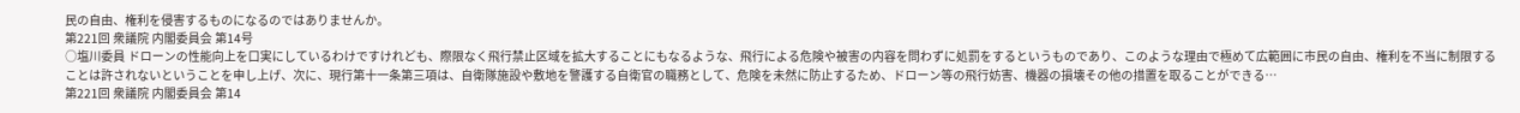民の自由、権利を侵害するものになるのではありませんか。
第221回 衆議院 内閣委員会 第14号
○塩川委員 ドローンの性能向上を口実にしているわけですけれども、際限なく飛行禁止区域を拡大することにもなるような、飛行による危険や被害の内容を問わずに処罰をするというものであり、このような理由で極めて広範囲に市民の自由、権利を不当に制限することは許されないということを申し上げ、次に、現行第十一条第三項は、自衛隊施設や敷地を警護する自衛官の職務として、危険を未然に防止するため、ドローン等の飛行妨害、機器の損壊その他の措置を取ることができる…
第221回 衆議院 内閣委員会 第14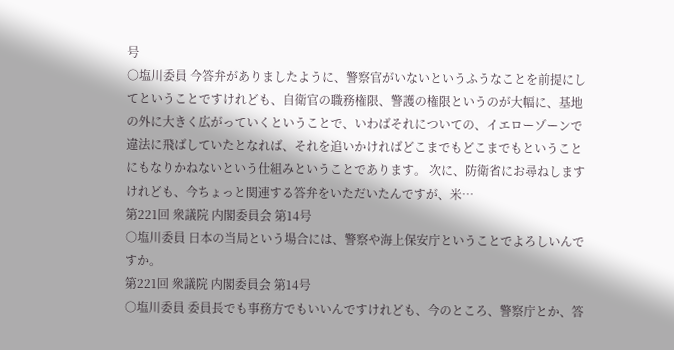号
○塩川委員 今答弁がありましたように、警察官がいないというふうなことを前提にしてということですけれども、自衛官の職務権限、警護の権限というのが大幅に、基地の外に大きく広がっていくということで、いわばそれについての、イエローゾーンで違法に飛ばしていたとなれば、それを追いかければどこまでもどこまでもということにもなりかねないという仕組みということであります。 次に、防衛省にお尋ねしますけれども、今ちょっと関連する答弁をいただいたんですが、米…
第221回 衆議院 内閣委員会 第14号
○塩川委員 日本の当局という場合には、警察や海上保安庁ということでよろしいんですか。
第221回 衆議院 内閣委員会 第14号
○塩川委員 委員長でも事務方でもいいんですけれども、今のところ、警察庁とか、答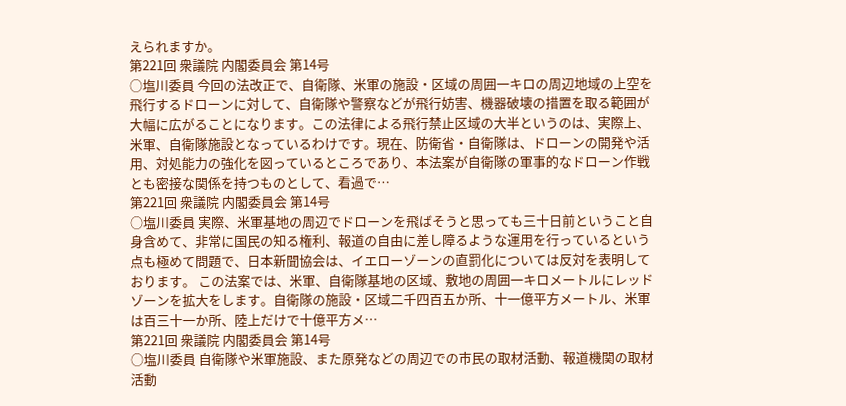えられますか。
第221回 衆議院 内閣委員会 第14号
○塩川委員 今回の法改正で、自衛隊、米軍の施設・区域の周囲一キロの周辺地域の上空を飛行するドローンに対して、自衛隊や警察などが飛行妨害、機器破壊の措置を取る範囲が大幅に広がることになります。この法律による飛行禁止区域の大半というのは、実際上、米軍、自衛隊施設となっているわけです。現在、防衛省・自衛隊は、ドローンの開発や活用、対処能力の強化を図っているところであり、本法案が自衛隊の軍事的なドローン作戦とも密接な関係を持つものとして、看過で…
第221回 衆議院 内閣委員会 第14号
○塩川委員 実際、米軍基地の周辺でドローンを飛ばそうと思っても三十日前ということ自身含めて、非常に国民の知る権利、報道の自由に差し障るような運用を行っているという点も極めて問題で、日本新聞協会は、イエローゾーンの直罰化については反対を表明しております。 この法案では、米軍、自衛隊基地の区域、敷地の周囲一キロメートルにレッドゾーンを拡大をします。自衛隊の施設・区域二千四百五か所、十一億平方メートル、米軍は百三十一か所、陸上だけで十億平方メ…
第221回 衆議院 内閣委員会 第14号
○塩川委員 自衛隊や米軍施設、また原発などの周辺での市民の取材活動、報道機関の取材活動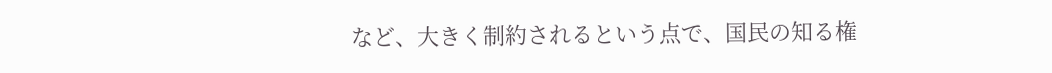など、大きく制約されるという点で、国民の知る権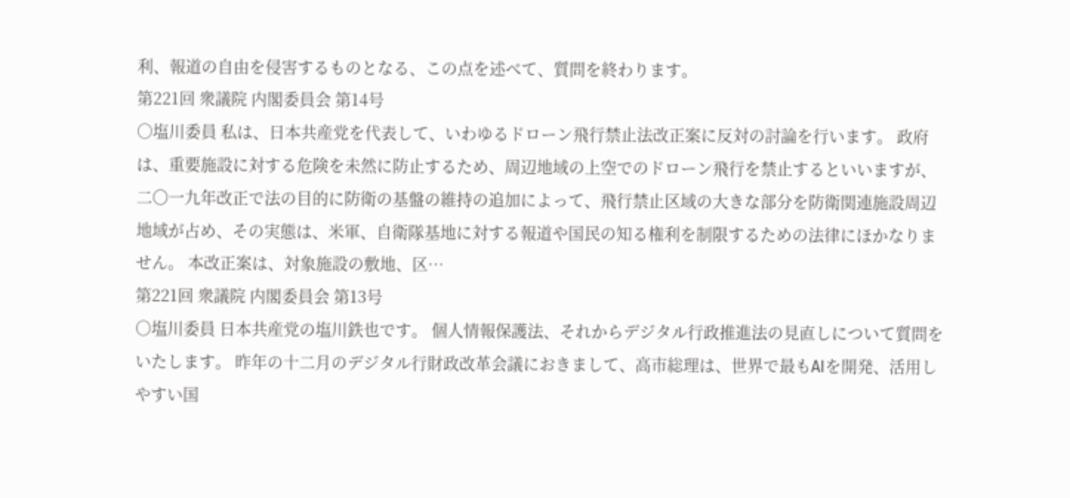利、報道の自由を侵害するものとなる、この点を述べて、質問を終わります。
第221回 衆議院 内閣委員会 第14号
○塩川委員 私は、日本共産党を代表して、いわゆるドローン飛行禁止法改正案に反対の討論を行います。 政府は、重要施設に対する危険を未然に防止するため、周辺地域の上空でのドローン飛行を禁止するといいますが、二〇一九年改正で法の目的に防衛の基盤の維持の追加によって、飛行禁止区域の大きな部分を防衛関連施設周辺地域が占め、その実態は、米軍、自衛隊基地に対する報道や国民の知る権利を制限するための法律にほかなりません。 本改正案は、対象施設の敷地、区…
第221回 衆議院 内閣委員会 第13号
○塩川委員 日本共産党の塩川鉄也です。 個人情報保護法、それからデジタル行政推進法の見直しについて質問をいたします。 昨年の十二月のデジタル行財政改革会議におきまして、高市総理は、世界で最もAIを開発、活用しやすい国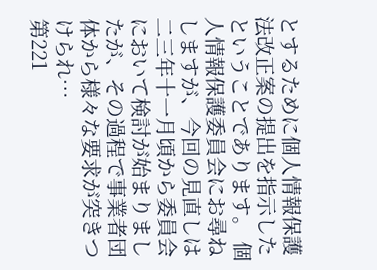とするために個人情報保護法改正案の提出を指示したということであります。 個人情報保護委員会にお尋ねしますが、今回の見直しは二三年十一月頃から委員会において検討が始まりましたが、その過程で事業者団体から様々な要求が突きつけられ…
第221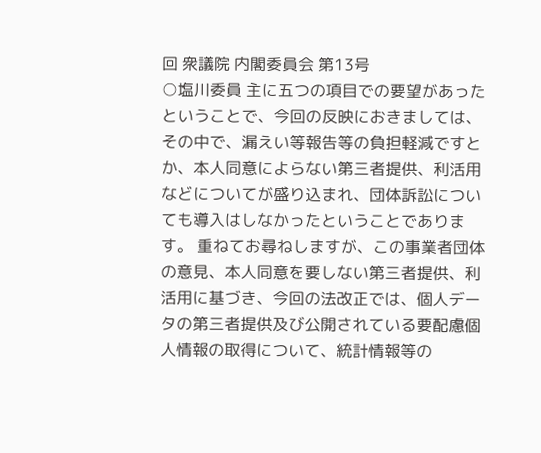回 衆議院 内閣委員会 第13号
○塩川委員 主に五つの項目での要望があったということで、今回の反映におきましては、その中で、漏えい等報告等の負担軽減ですとか、本人同意によらない第三者提供、利活用などについてが盛り込まれ、団体訴訟についても導入はしなかったということであります。 重ねてお尋ねしますが、この事業者団体の意見、本人同意を要しない第三者提供、利活用に基づき、今回の法改正では、個人データの第三者提供及び公開されている要配慮個人情報の取得について、統計情報等の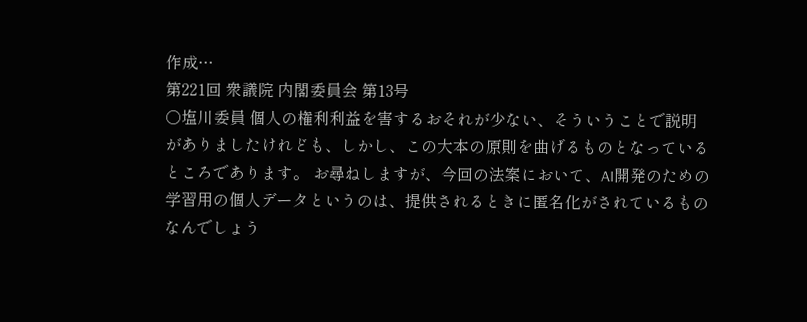作成…
第221回 衆議院 内閣委員会 第13号
○塩川委員 個人の権利利益を害するおそれが少ない、そういうことで説明がありましたけれども、しかし、この大本の原則を曲げるものとなっているところであります。 お尋ねしますが、今回の法案において、AI開発のための学習用の個人データというのは、提供されるときに匿名化がされているものなんでしょう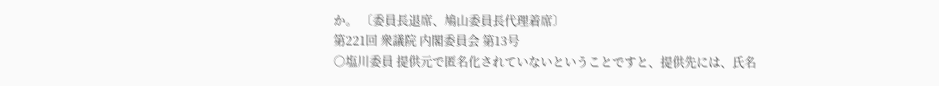か。 〔委員長退席、鳩山委員長代理着席〕
第221回 衆議院 内閣委員会 第13号
○塩川委員 提供元で匿名化されていないということですと、提供先には、氏名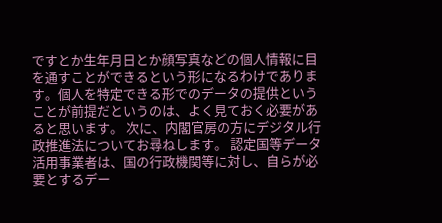ですとか生年月日とか顔写真などの個人情報に目を通すことができるという形になるわけであります。個人を特定できる形でのデータの提供ということが前提だというのは、よく見ておく必要があると思います。 次に、内閣官房の方にデジタル行政推進法についてお尋ねします。 認定国等データ活用事業者は、国の行政機関等に対し、自らが必要とするデー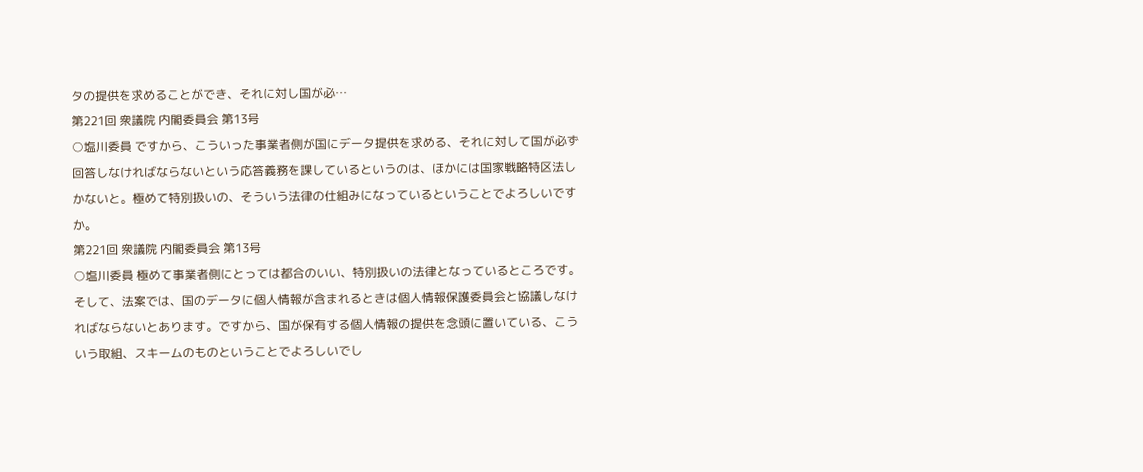タの提供を求めることができ、それに対し国が必…
第221回 衆議院 内閣委員会 第13号
○塩川委員 ですから、こういった事業者側が国にデータ提供を求める、それに対して国が必ず回答しなければならないという応答義務を課しているというのは、ほかには国家戦略特区法しかないと。極めて特別扱いの、そういう法律の仕組みになっているということでよろしいですか。
第221回 衆議院 内閣委員会 第13号
○塩川委員 極めて事業者側にとっては都合のいい、特別扱いの法律となっているところです。 そして、法案では、国のデータに個人情報が含まれるときは個人情報保護委員会と協議しなければならないとあります。ですから、国が保有する個人情報の提供を念頭に置いている、こういう取組、スキームのものということでよろしいでし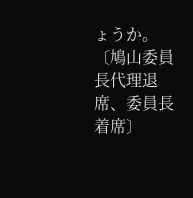ょうか。 〔鳩山委員長代理退席、委員長着席〕